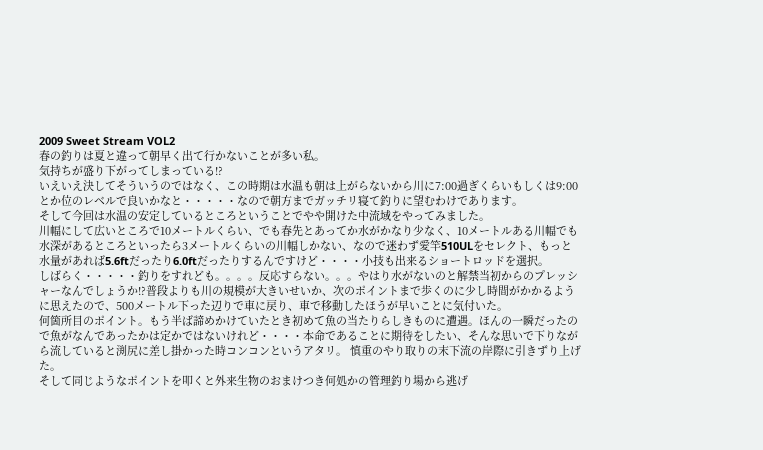2009 Sweet Stream VOL2
春の釣りは夏と違って朝早く出て行かないことが多い私。
気持ちが盛り下がってしまっている!?
いえいえ決してそういうのではなく、この時期は水温も朝は上がらないから川に7:00過ぎくらいもしくは9:00とか位のレベルで良いかなと・・・・・なので朝方までガッチリ寝て釣りに望むわけであります。
そして今回は水温の安定しているところということでやや開けた中流域をやってみました。
川幅にして広いところで10メートルくらい、でも春先とあってか水がかなり少なく、10メートルある川幅でも水深があるところといったら3メートルくらいの川幅しかない、なので迷わず愛竿510ULをセレクト、もっと水量があれば5.6ftだったり6.0ftだったりするんですけど・・・・小技も出来るショートロッドを選択。
しばらく・・・・・釣りをすれども。。。。反応すらない。。。やはり水がないのと解禁当初からのプレッシャーなんでしょうか!?普段よりも川の規模が大きいせいか、次のポイントまで歩くのに少し時間がかかるように思えたので、500メートル下った辺りで車に戻り、車で移動したほうが早いことに気付いた。
何箇所目のポイント。もう半ば諦めかけていたとき初めて魚の当たりらしきものに遭遇。ほんの一瞬だったので魚がなんであったかは定かではないけれど・・・・本命であることに期待をしたい、そんな思いで下りながら流していると渕尻に差し掛かった時コンコンというアタリ。 慎重のやり取りの末下流の岸際に引きずり上げた。
そして同じようなポイントを叩くと外来生物のおまけつき何処かの管理釣り場から逃げ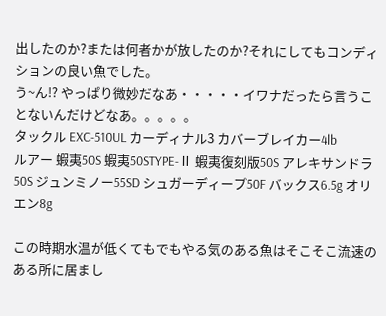出したのか?または何者かが放したのか?それにしてもコンディションの良い魚でした。
う~ん!? やっぱり微妙だなあ・・・・・イワナだったら言うことないんだけどなあ。。。。。
タックル EXC-510UL カーディナル3 カバーブレイカー4lb
ルアー 蝦夷50S 蝦夷50STYPE-Ⅱ 蝦夷復刻版50S アレキサンドラ50S ジュンミノー55SD シュガーディープ50F バックス6.5g オリエン8g

この時期水温が低くてもでもやる気のある魚はそこそこ流速のある所に居まし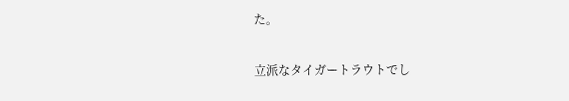た。

立派なタイガートラウトでし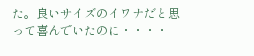た。良いサイズのイワナだと思って喜んでいたのに・・・・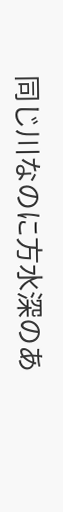同じ川なのに方水深のあ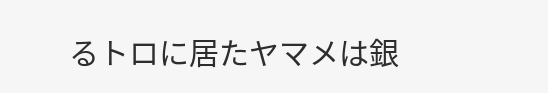るトロに居たヤマメは銀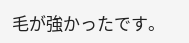毛が強かったです。